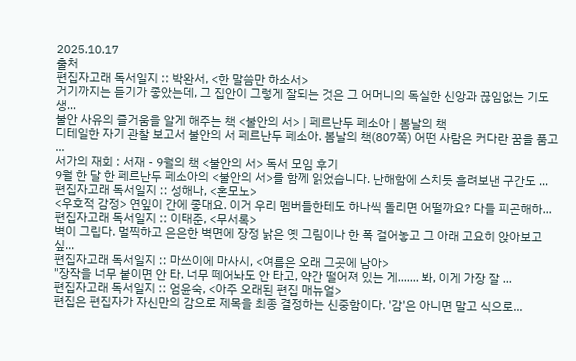2025.10.17
출처
편집자고래 독서일지 :: 박완서, <한 말씀만 하소서>
거기까지는 듣기가 좋았는데, 그 집안이 그렇게 잘되는 것은 그 어머니의 독실한 신앙과 끊임없는 기도 생...
불안 사유의 즐거움을 알게 해주는 책 <불안의 서> | 페르난두 페소아 | 봄날의 책
디테일한 자기 관찰 보고서 불안의 서 페르난두 페소아. 봄날의 책(807쪽) 어떤 사람은 커다란 꿈을 품고 ...
서가의 재회 : 서재 - 9월의 책 <불안의 서> 독서 모임 후기
9월 한 달 한 페르난두 페소아의 <불안의 서>를 함께 읽었습니다. 난해함에 스치듯 흘려보낸 구간도 ...
편집자고래 독서일지 :: 성해나, <혼모노>
<우호적 감정> 연잎이 간에 좋대요. 이거 우리 멤버들한테도 하나씩 돌리면 어떨까요? 다들 피곤해하...
편집자고래 독서일지 :: 이태준, <무서록>
벽이 그립다. 멀찍하고 은은한 벽면에 장정 낡은 옛 그림이나 한 폭 걸어놓고 그 아래 고요히 앉아보고 싶...
편집자고래 독서일지 :: 마쓰이에 마사시, <여름은 오래 그곳에 남아>
"장작을 너무 붙이면 안 타. 너무 떼어놔도 안 타고, 약간 떨어져 있는 게....... 봐, 이게 가장 잘 ...
편집자고래 독서일지 :: 엄윤숙, <아주 오래된 편집 매뉴얼>
편집은 편집자가 자신만의 감으로 제목을 최종 결정하는 신중함이다. '감'은 아니면 말고 식으로...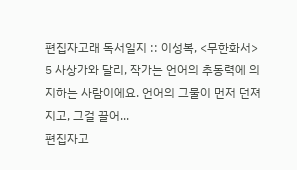편집자고래 독서일지 :: 이성복, <무한화서>
5 사상가와 달리, 작가는 언어의 추동력에 의지하는 사람이에요. 언어의 그물이 먼저 던져지고, 그걸 끌어...
편집자고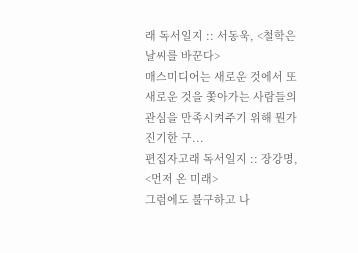래 독서일지 :: 서동욱, <철학은 날씨를 바꾼다>
매스미디어는 새로운 것에서 또 새로운 것을 쫓아가는 사람들의 관심을 만족시켜주기 위해 뭔가 진기한 구...
편집자고래 독서일지 :: 장강명, <먼저 온 미래>
그럼에도 불구하고 나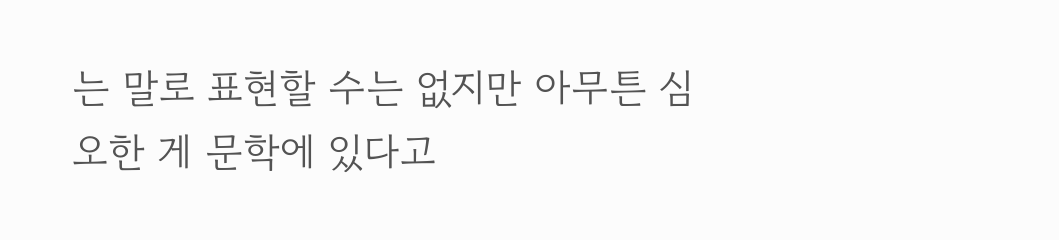는 말로 표현할 수는 없지만 아무튼 심오한 게 문학에 있다고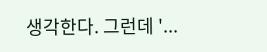생각한다. 그런데 '...